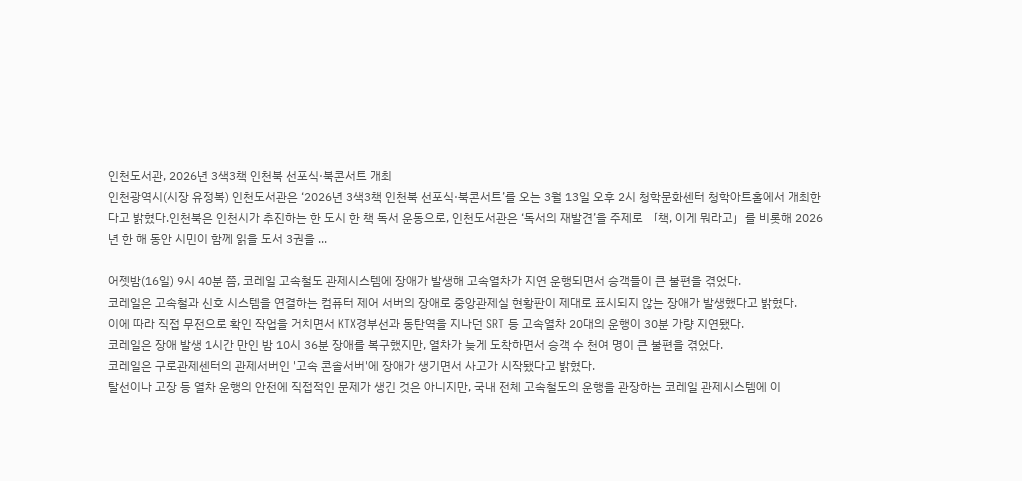인천도서관, 2026년 3색3책 인천북 선포식·북콘서트 개최
인천광역시(시장 유정복) 인천도서관은 ‘2026년 3색3책 인천북 선포식·북콘서트’를 오는 3월 13일 오후 2시 청학문화센터 청학아트홀에서 개최한다고 밝혔다.인천북은 인천시가 추진하는 한 도시 한 책 독서 운동으로, 인천도서관은 ‘독서의 재발견’을 주제로 「책, 이게 뭐라고」를 비롯해 2026년 한 해 동안 시민이 함께 읽을 도서 3권을 ...

어젯밤(16일) 9시 40분 쯤, 코레일 고속철도 관제시스템에 장애가 발생해 고속열차가 지연 운행되면서 승객들이 큰 불편을 겪었다.
코레일은 고속철과 신호 시스템을 연결하는 컴퓨터 제어 서버의 장애로 중앙관제실 현황판이 제대로 표시되지 않는 장애가 발생했다고 밝혔다.
이에 따라 직접 무전으로 확인 작업을 거치면서 KTX경부선과 동탄역을 지나던 SRT 등 고속열차 20대의 운행이 30분 가량 지연됐다.
코레일은 장애 발생 1시간 만인 밤 10시 36분 장애를 복구했지만, 열차가 늦게 도착하면서 승객 수 천여 명이 큰 불편을 겪었다.
코레일은 구로관제센터의 관제서버인 '고속 콘솔서버'에 장애가 생기면서 사고가 시작됐다고 밝혔다.
탈선이나 고장 등 열차 운행의 안전에 직접적인 문제가 생긴 것은 아니지만, 국내 전체 고속철도의 운행을 관장하는 코레일 관제시스템에 이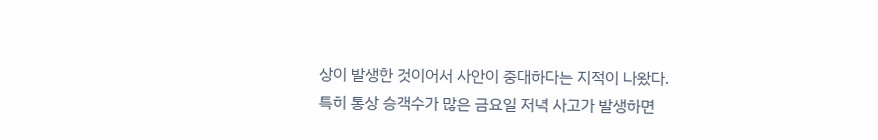상이 발생한 것이어서 사안이 중대하다는 지적이 나왔다.
특히 통상 승객수가 많은 금요일 저녁 사고가 발생하면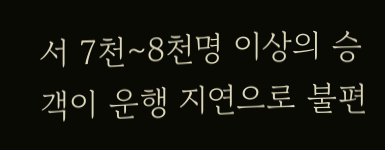서 7천∼8천명 이상의 승객이 운행 지연으로 불편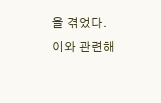을 겪었다.
이와 관련해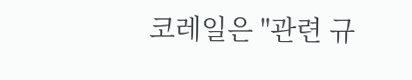코레일은 "관련 규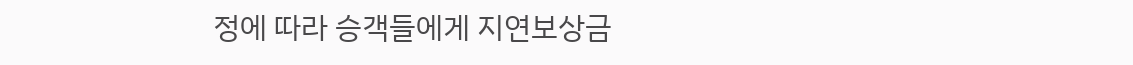정에 따라 승객들에게 지연보상금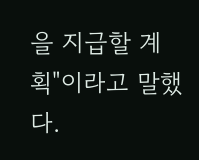을 지급할 계획"이라고 말했다.